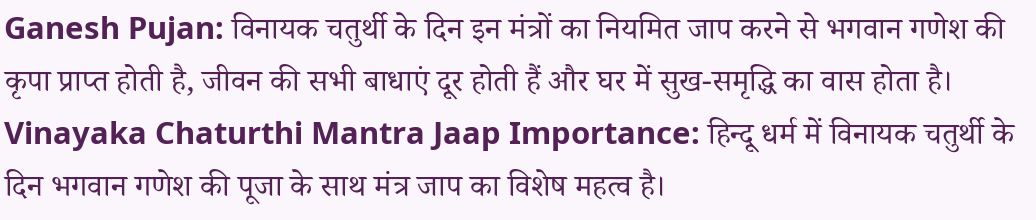Ganesh Pujan: विनायक चतुर्थी के दिन इन मंत्रों का नियमित जाप करने से भगवान गणेश की कृपा प्राप्त होती है, जीवन की सभी बाधाएं दूर होती हैं और घर में सुख-समृद्धि का वास होता है।
Vinayaka Chaturthi Mantra Jaap Importance: हिन्दू धर्म में विनायक चतुर्थी के दिन भगवान गणेश की पूजा के साथ मंत्र जाप का विशेष महत्व है।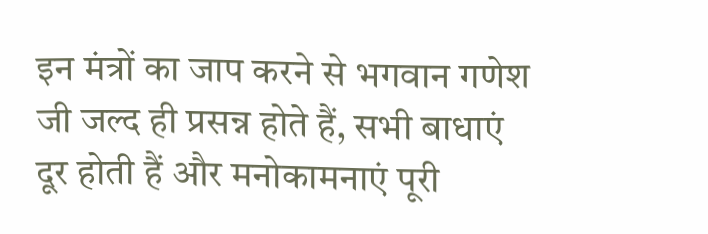इन मंत्रों का जाप करने से भगवान गणेश जी जल्द ही प्रसन्न होते हैं, सभी बाधाएं दूर होती हैं और मनोकामनाएं पूरी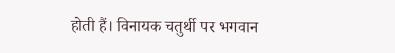होती हैं। विनायक चतुर्थी पर भगवान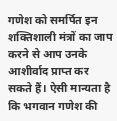गणेश को समर्पित इन शक्तिशाली मंत्रों का जाप करने से आप उनके आशीर्वाद प्राप्त कर सकते हैं। ऐसी मान्यता है कि भगवान गणेश की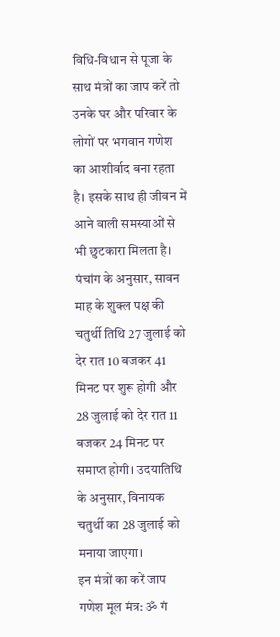विधि-विधान से पूजा के साथ मंत्रों का जाप करें तो उनके घर और परिवार के लोगों पर भगवान गणेश का आशीर्वाद बना रहता है। इसके साथ ही जीवन में आने वाली समस्याओं से भी छुटकारा मिलता है।
पंचांग के अनुसार, सावन माह के शुक्ल पक्ष की चतुर्थी तिथि 27 जुलाई को देर रात 10 बजकर 41 मिनट पर शुरू होगी और 28 जुलाई को देर रात 11 बजकर 24 मिनट पर समाप्त होगी। उदयातिथि के अनुसार, विनायक चतुर्थी का 28 जुलाई को मनाया जाएगा।
इन मंत्रों का करें जाप
गणेश मूल मंत्र: ॐ गं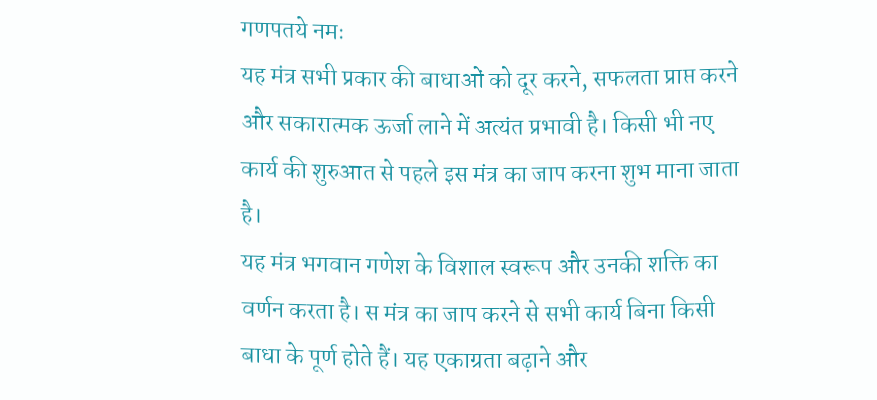गणपतये नमः
यह मंत्र सभी प्रकार की बाधाओं को दूर करने, सफलता प्राप्त करने और सकारात्मक ऊर्जा लाने में अत्यंत प्रभावी है। किसी भी नए कार्य की शुरुआत से पहले इस मंत्र का जाप करना शुभ माना जाता है।
यह मंत्र भगवान गणेश के विशाल स्वरूप और उनकी शक्ति का वर्णन करता है। स मंत्र का जाप करने से सभी कार्य बिना किसी बाधा के पूर्ण होते हैं। यह एकाग्रता बढ़ाने और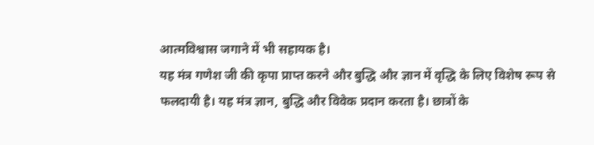आत्मविश्वास जगाने में भी सहायक है।
यह मंत्र गणेश जी की कृपा प्राप्त करने और बुद्धि और ज्ञान में वृद्धि के लिए विशेष रूप से फलदायी है। यह मंत्र ज्ञान, बुद्धि और विवेक प्रदान करता है। छात्रों के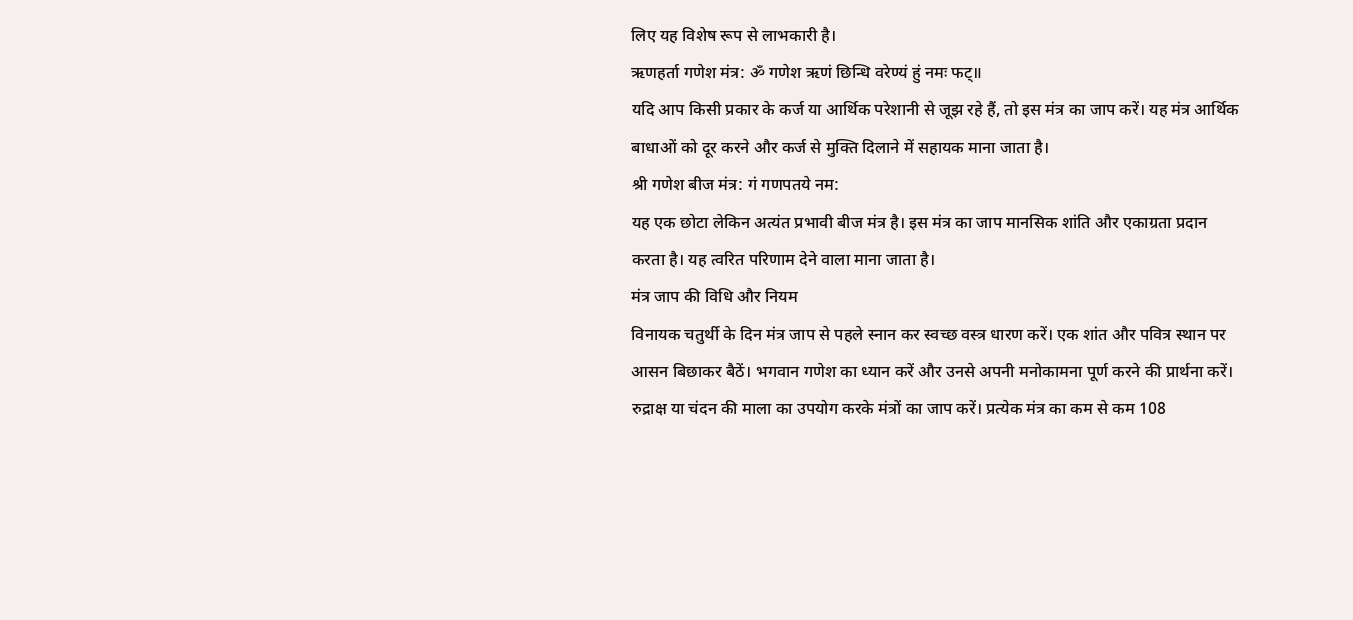लिए यह विशेष रूप से लाभकारी है।
ऋणहर्ता गणेश मंत्र: ॐ गणेश ऋणं छिन्धि वरेण्यं हुं नमः फट्॥
यदि आप किसी प्रकार के कर्ज या आर्थिक परेशानी से जूझ रहे हैं, तो इस मंत्र का जाप करें। यह मंत्र आर्थिक बाधाओं को दूर करने और कर्ज से मुक्ति दिलाने में सहायक माना जाता है।
श्री गणेश बीज मंत्र: गं गणपतये नम:
यह एक छोटा लेकिन अत्यंत प्रभावी बीज मंत्र है। इस मंत्र का जाप मानसिक शांति और एकाग्रता प्रदान करता है। यह त्वरित परिणाम देने वाला माना जाता है।
मंत्र जाप की विधि और नियम
विनायक चतुर्थी के दिन मंत्र जाप से पहले स्नान कर स्वच्छ वस्त्र धारण करें। एक शांत और पवित्र स्थान पर आसन बिछाकर बैठें। भगवान गणेश का ध्यान करें और उनसे अपनी मनोकामना पूर्ण करने की प्रार्थना करें। रुद्राक्ष या चंदन की माला का उपयोग करके मंत्रों का जाप करें। प्रत्येक मंत्र का कम से कम 108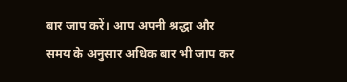बार जाप करें। आप अपनी श्रद्धा और समय के अनुसार अधिक बार भी जाप कर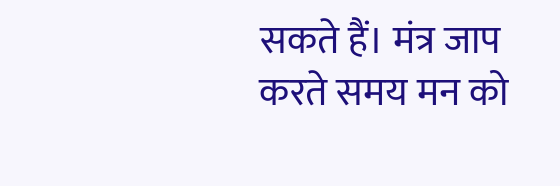सकते हैं। मंत्र जाप करते समय मन को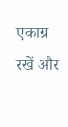एकाग्र रखें और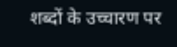शब्दों के उच्चारण पर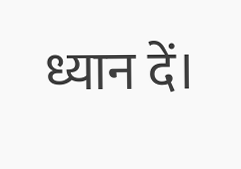ध्यान दें।